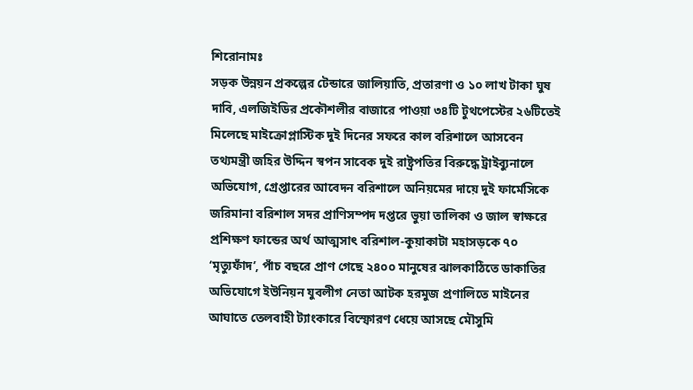শিরোনামঃ
সড়ক উন্নয়ন প্রকল্পের টেন্ডারে জালিয়াতি, প্রতারণা ও ১০ লাখ টাকা ঘুষ দাবি, এলজিইডির প্রকৌশলীর বাজারে পাওয়া ৩৪টি টুথপেস্টের ২৬টিতেই মিলেছে মাইক্রোপ্লাস্টিক দুই দিনের সফরে কাল বরিশালে আসবেন তথ্যমন্ত্রী জহির উদ্দিন স্বপন সাবেক দুই রাষ্ট্রপতির বিরুদ্ধে ট্রাইব্যুনালে অভিযোগ, গ্রেপ্তারের আবেদন বরিশালে অনিয়মের দায়ে দুই ফার্মেসিকে জরিমানা বরিশাল সদর প্রাণিসম্পদ দপ্তরে ভুয়া তালিকা ও জাল স্বাক্ষরে প্রশিক্ষণ ফান্ডের অর্থ আত্মসাৎ বরিশাল-কুয়াকাটা মহাসড়কে ৭০ ‘মৃত্যুফাঁদ’, পাঁচ বছরে প্রাণ গেছে ২৪০০ মানুষের ঝালকাঠিতে ডাকাতির অভিযোগে ইউনিয়ন যুবলীগ নেতা আটক হরমুজ প্রণালিতে মাইনের আঘাতে তেলবাহী ট্যাংকারে বিস্ফোরণ ধেয়ে আসছে মৌসুমি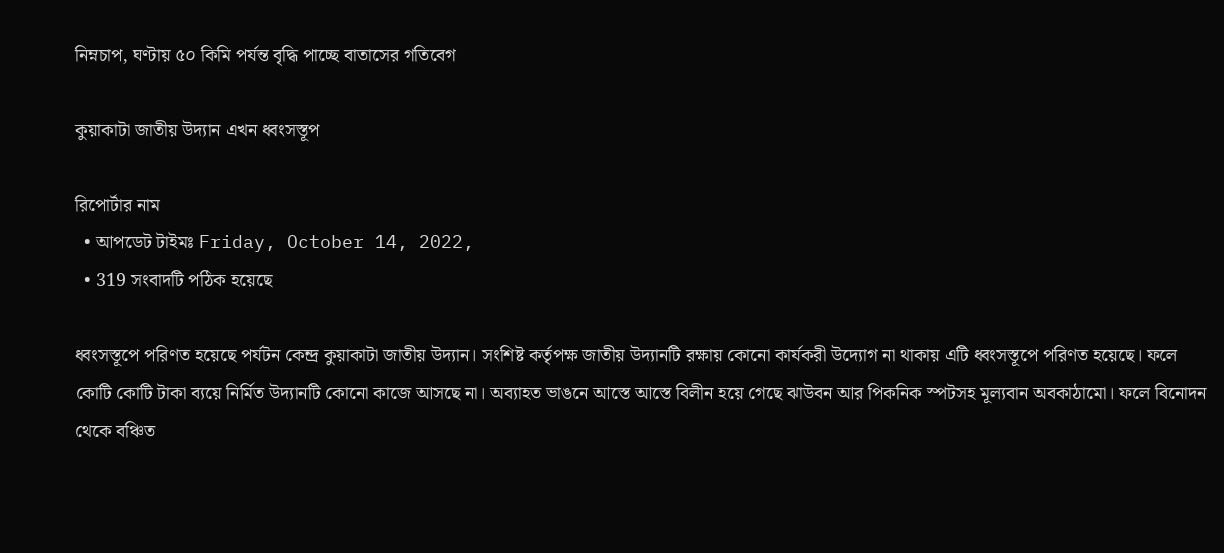নিম্নচাপ, ঘণ্টায় ৫০ কিমি পর্যন্ত বৃদ্ধি পাচ্ছে বাতাসের গতিবেগ

কুয়াকাটা জাতীয় উদ্যান এখন ধ্বংসস্তূপ

রিপোর্টার নাম
  • আপডেট টাইমঃ Friday, October 14, 2022,
  • 319 সংবাদটি পঠিক হয়েছে

ধ্বংসস্তূপে পরিণত হয়েছে পর্যটন কেন্দ্র কুয়াকাটা জাতীয় উদ্যান। সংশিষ্ট কর্তৃপক্ষ জাতীয় উদ্যানটি রক্ষায় কোনো কার্যকরী উদ্যোগ না থাকায় এটি ধ্বংসস্তূপে পরিণত হয়েছে। ফলে কোটি কোটি টাকা ব্যয়ে নির্মিত উদ্যানটি কোনো কাজে আসছে না। অব্যাহত ভাঙনে আস্তে আস্তে বিলীন হয়ে গেছে ঝাউবন আর পিকনিক স্পটসহ মূল্যবান অবকাঠামো। ফলে বিনোদন থেকে বঞ্চিত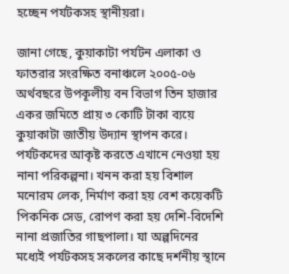হচ্ছেন পর্যটকসহ স্থানীয়রা।

জানা গেছে, কুয়াকাটা পর্যটন এলাকা ও ফাতরার সংরক্ষিত বনাঞ্চলে ২০০৫-০৬ অর্থবছরে উপকূলীয় বন বিভাগ তিন হাজার একর জমিতে প্রায় ৩ কোটি টাকা ব্যয়ে কুয়াকাটা জাতীয় উদ্যান স্থাপন করে। পর্যটকদের আকৃষ্ট করতে এখানে নেওয়া হয় নানা পরিকল্পনা। খনন করা হয় বিশাল মনোরম লেক, নির্মাণ করা হয় বেশ কয়েকটি পিকনিক সেড, রোপণ করা হয় দেশি-বিদেশি নানা প্রজাতির গাছপালা। যা অল্পদিনের মধ্যেই পর্যটকসহ সকলের কাছে দর্শনীয় স্থানে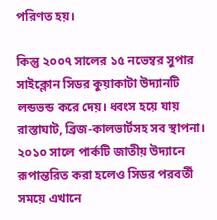পরিণত হয়।

কিন্তু ২০০৭ সালের ১৫ নভেম্বর সুপার সাইক্লোন সিডর কুয়াকাটা উদ্যানটি লন্ডভন্ড করে দেয়। ধ্বংস হয়ে যায় রাস্তাঘাট, ব্রিজ-কালভার্টসহ সব স্থাপনা। ২০১০ সালে পার্কটি জাতীয় উদ্যানে রূপান্তরিত করা হলেও সিডর পরবর্তী সময়ে এখানে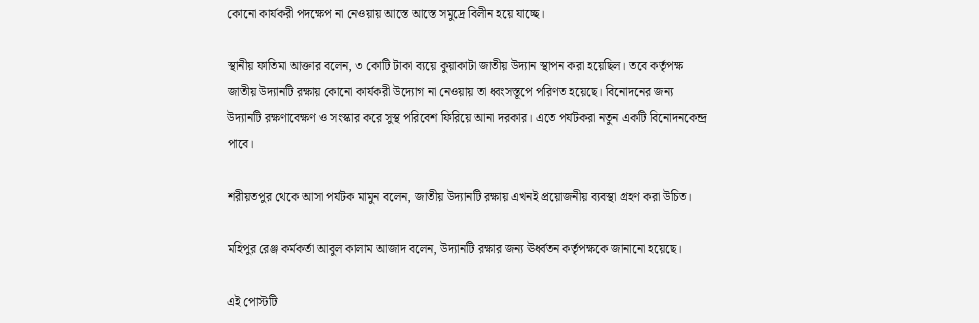কোনো কার্যকরী পদক্ষেপ না নেওয়ায় আস্তে আস্তে সমুদ্রে বিলীন হয়ে যাচ্ছে।

স্থানীয় ফাতিমা আক্তার বলেন, ৩ কোটি টাকা ব্যয়ে কুয়াকাটা জাতীয় উদ্যান স্থাপন করা হয়েছিল। তবে কর্তৃপক্ষ জাতীয় উদ্যানটি রক্ষায় কোনো কার্যকরী উদ্যোগ না নেওয়ায় তা ধ্বংসস্তূপে পরিণত হয়েছে। বিনোদনের জন্য উদ্যানটি রক্ষণাবেক্ষণ ও সংস্কার করে সুস্থ পরিবেশ ফিরিয়ে আনা দরকার। এতে পর্যটকরা নতুন একটি বিনোদনকেন্দ্র পাবে।

শরীয়তপুর থেকে আসা পর্যটক মামুন বলেন, জাতীয় উদ্যানটি রক্ষায় এখনই প্রয়োজনীয় ব্যবস্থা গ্রহণ করা উচিত।

মহিপুর রেঞ্জ কর্মকর্তা আবুল কালাম আজাদ বলেন, উদ্যানটি রক্ষার জন্য ঊর্ধ্বতন কর্তৃপক্ষকে জানানো হয়েছে।

এই পোস্টটি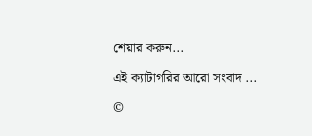শেয়ার করুন...

এই ক্যাটাগরির আরো সংবাদ ...

©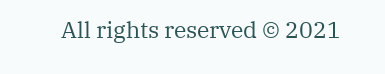All rights reserved © 2021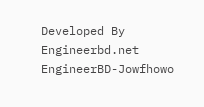Developed By Engineerbd.net
EngineerBD-Jowfhowo